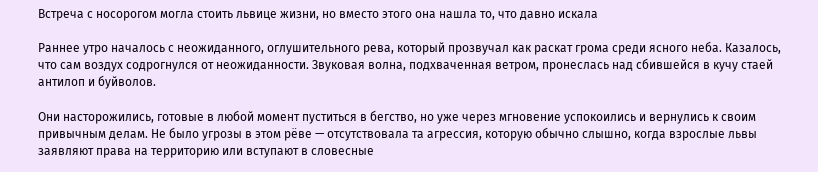Встреча с носорогом могла стоить львице жизни, но вместо этого она нашла то, что давно искала

Раннее утро началось с неожиданного, оглушительного рева, который прозвучал как раскат грома среди ясного неба. Казалось, что сам воздух содрогнулся от неожиданности. Звуковая волна, подхваченная ветром, пронеслась над сбившейся в кучу стаей антилоп и буйволов.

Они насторожились, готовые в любой момент пуститься в бегство, но уже через мгновение успокоились и вернулись к своим привычным делам. Не было угрозы в этом рёве — отсутствовала та агрессия, которую обычно слышно, когда взрослые львы заявляют права на территорию или вступают в словесные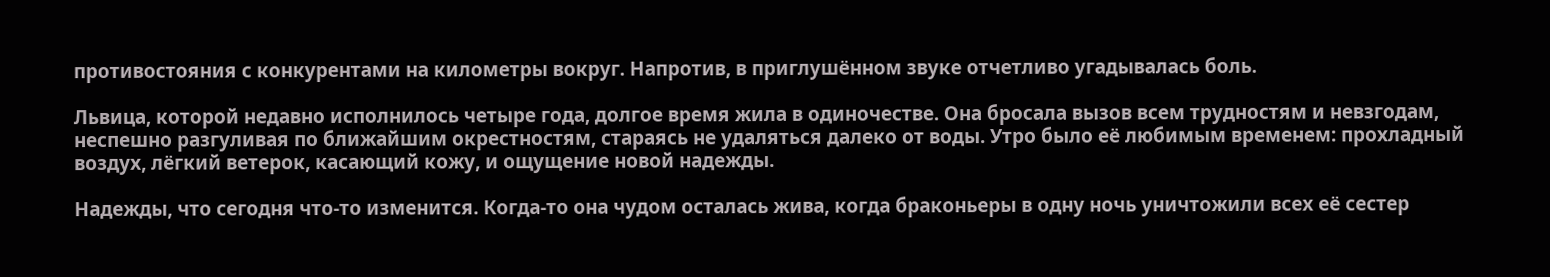противостояния с конкурентами на километры вокруг. Напротив, в приглушённом звуке отчетливо угадывалась боль.

Львица, которой недавно исполнилось четыре года, долгое время жила в одиночестве. Она бросала вызов всем трудностям и невзгодам, неспешно разгуливая по ближайшим окрестностям, стараясь не удаляться далеко от воды. Утро было её любимым временем: прохладный воздух, лёгкий ветерок, касающий кожу, и ощущение новой надежды.

Надежды, что сегодня что-то изменится. Когда-то она чудом осталась жива, когда браконьеры в одну ночь уничтожили всех её сестер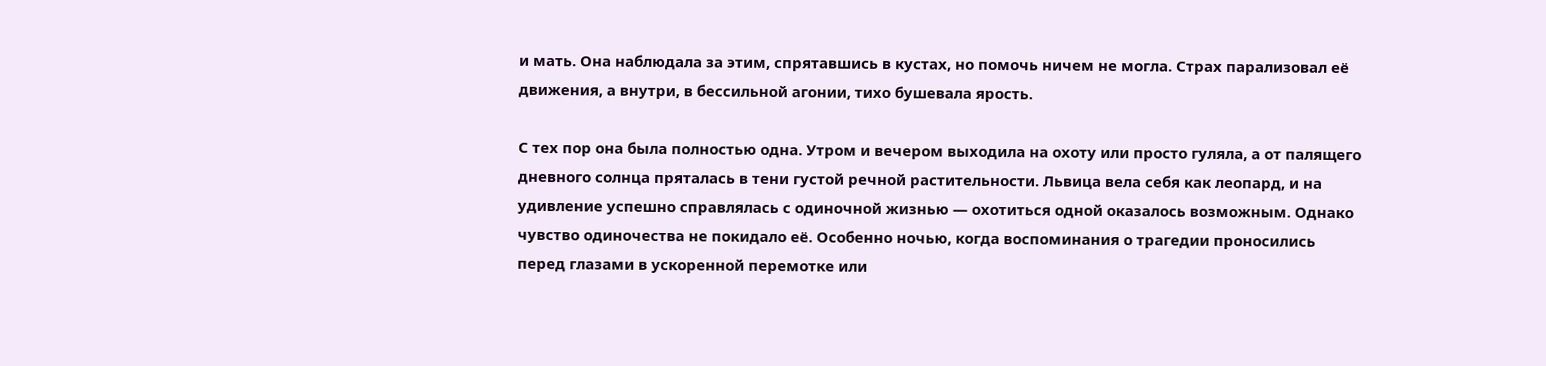и мать. Она наблюдала за этим, спрятавшись в кустах, но помочь ничем не могла. Страх парализовал её движения, а внутри, в бессильной агонии, тихо бушевала ярость.

С тех пор она была полностью одна. Утром и вечером выходила на охоту или просто гуляла, а от палящего дневного солнца пряталась в тени густой речной растительности. Львица вела себя как леопард, и на удивление успешно справлялась с одиночной жизнью — охотиться одной оказалось возможным. Однако чувство одиночества не покидало её. Особенно ночью, когда воспоминания о трагедии проносились перед глазами в ускоренной перемотке или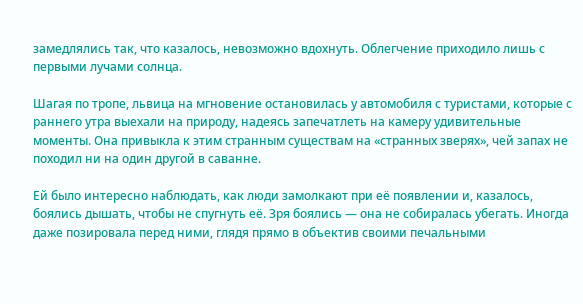замедлялись так, что казалось, невозможно вдохнуть. Облегчение приходило лишь с первыми лучами солнца.

Шагая по тропе, львица на мгновение остановилась у автомобиля с туристами, которые с раннего утра выехали на природу, надеясь запечатлеть на камеру удивительные моменты. Она привыкла к этим странным существам на «странных зверях», чей запах не походил ни на один другой в саванне.

Ей было интересно наблюдать, как люди замолкают при её появлении и, казалось, боялись дышать, чтобы не спугнуть её. Зря боялись — она не собиралась убегать. Иногда даже позировала перед ними, глядя прямо в объектив своими печальными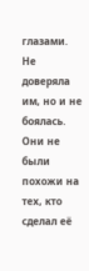глазами. Не доверяла им, но и не боялась. Они не были похожи на тех, кто сделал её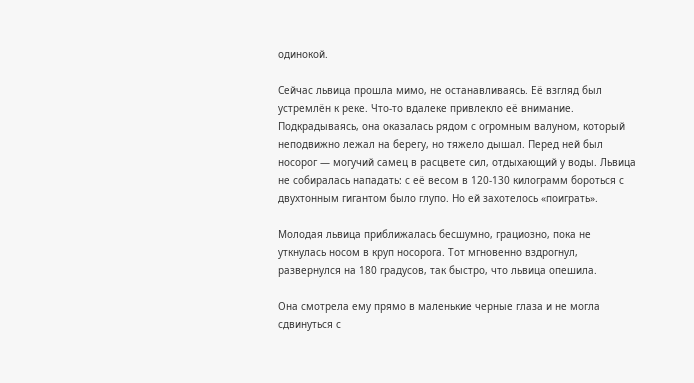одинокой.

Сейчас львица прошла мимо, не останавливаясь. Её взгляд был устремлён к реке. Что-то вдалеке привлекло её внимание. Подкрадываясь, она оказалась рядом с огромным валуном, который неподвижно лежал на берегу, но тяжело дышал. Перед ней был носорог — могучий самец в расцвете сил, отдыхающий у воды. Львица не собиралась нападать: с её весом в 120-130 килограмм бороться с двухтонным гигантом было глупо. Но ей захотелось «поиграть».

Молодая львица приближалась бесшумно, грациозно, пока не уткнулась носом в круп носорога. Тот мгновенно вздрогнул, развернулся на 180 градусов, так быстро, что львица опешила.

Она смотрела ему прямо в маленькие черные глаза и не могла сдвинуться с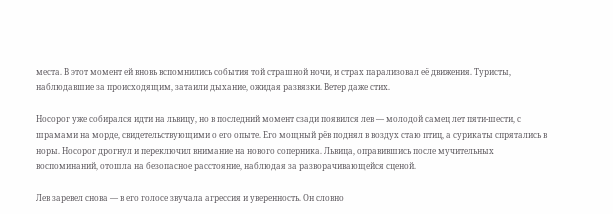места. В этот момент ей вновь вспомнились события той страшной ночи, и страх парализовал её движения. Туристы, наблюдавшие за происходящим, затаили дыхание, ожидая развязки. Ветер даже стих.

Носорог уже собирался идти на львицу, но в последний момент сзади появился лев — молодой самец лет пяти-шести, с шрамами на морде, свидетельствующими о его опыте. Его мощный рёв поднял в воздух стаю птиц, а сурикаты спрятались в норы. Носорог дрогнул и переключил внимание на нового соперника. Львица, оправившись после мучительных воспоминаний, отошла на безопасное расстояние, наблюдая за разворачивающейся сценой.

Лев заревел снова — в его голосе звучала агрессия и уверенность. Он словно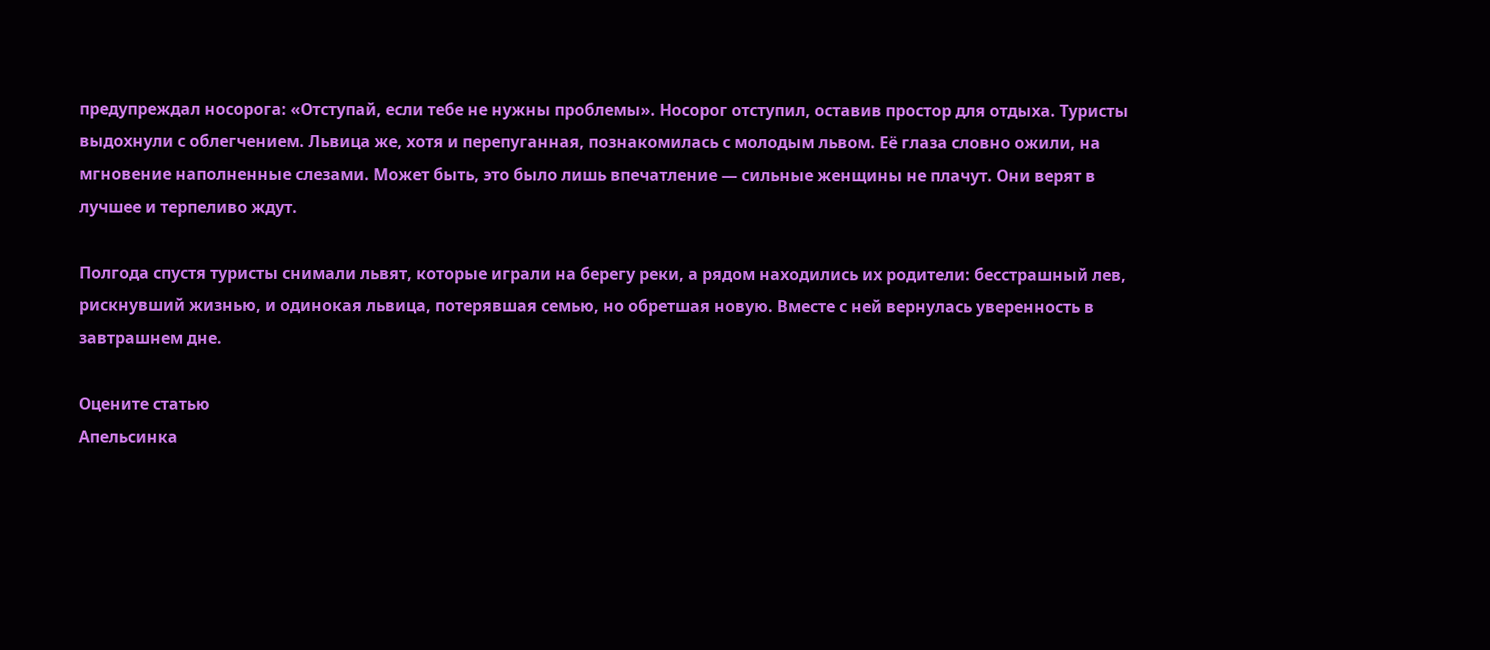предупреждал носорога: «Отступай, если тебе не нужны проблемы». Носорог отступил, оставив простор для отдыха. Туристы выдохнули с облегчением. Львица же, хотя и перепуганная, познакомилась с молодым львом. Её глаза словно ожили, на мгновение наполненные слезами. Может быть, это было лишь впечатление — сильные женщины не плачут. Они верят в лучшее и терпеливо ждут.

Полгода спустя туристы снимали львят, которые играли на берегу реки, а рядом находились их родители: бесстрашный лев, рискнувший жизнью, и одинокая львица, потерявшая семью, но обретшая новую. Вместе с ней вернулась уверенность в завтрашнем дне.

Оцените статью
Апельсинка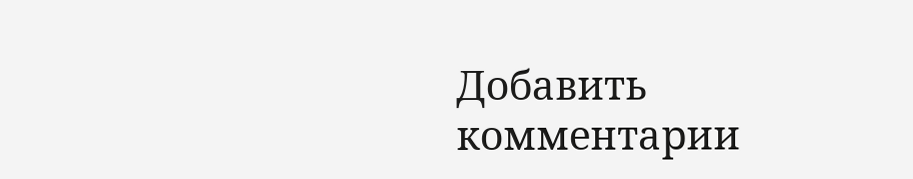Добавить комментарии